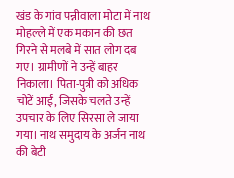खंड के गांव पन्नीवाला मोटा में नाथ मोहल्ले में एक मकान की छत गिरने से मलबे में सात लोग दब गए। ग्रामीणों ने उन्हें बाहर निकाला। पिता-पुत्री को अधिक चोटें आईं, जिसके चलते उन्हें उपचार के लिए सिरसा ले जाया गया। नाथ समुदाय के अर्जन नाथ की बेटी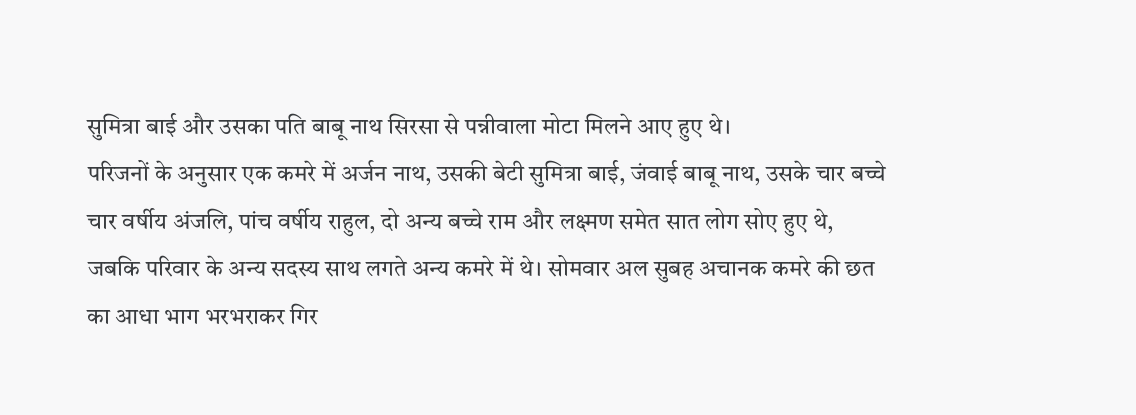सुमित्रा बाई और उसका पति बाबू नाथ सिरसा से पन्नीवाला मोटा मिलने आए हुए थे।
परिजनों के अनुसार एक कमरे में अर्जन नाथ, उसकी बेटी सुमित्रा बाई, जंवाई बाबू नाथ, उसके चार बच्चे चार वर्षीय अंजलि, पांच वर्षीय राहुल, दो अन्य बच्चे राम और लक्ष्मण समेत सात लोग सोए हुए थे, जबकि परिवार के अन्य सदस्य साथ लगते अन्य कमरे में थे। सोमवार अल सुबह अचानक कमरे की छत का आधा भाग भरभराकर गिर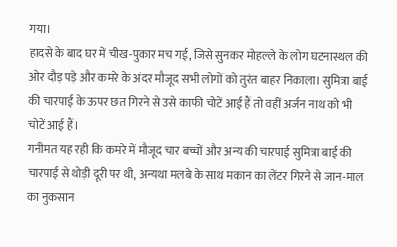गया।
हादसे के बाद घर में चीख-पुकार मच गई, जिसे सुनकर मोहल्ले के लोग घटनास्थल की ओर दौड़ पड़े और कमरे के अंदर मौजूद सभी लोगों को तुरंत बाहर निकाला। सुमित्रा बाई की चारपाई के ऊपर छत गिरने से उसे काफी चोटें आई हैं तो वहीं अर्जन नाथ को भी चोटें आई हैं।
गनीमत यह रही कि कमरे में मौजूद चार बच्चों और अन्य की चारपाई सुमित्रा बाई की चारपाई से थोड़ी दूरी पर थी, अन्यथा मलबे के साथ मकान का लेंटर गिरने से जान-माल का नुकसान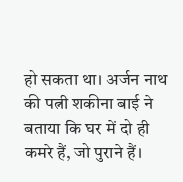हो सकता था। अर्जन नाथ की पत्नी शकीना बाई ने बताया कि घर में दो ही कमरे हैं, जो पुराने हैं।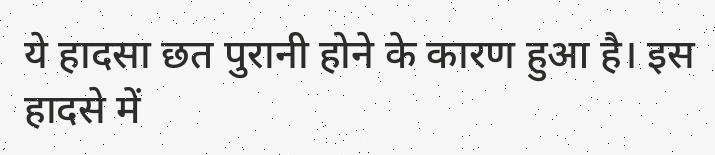ये हादसा छत पुरानी होने के कारण हुआ है। इस हादसे में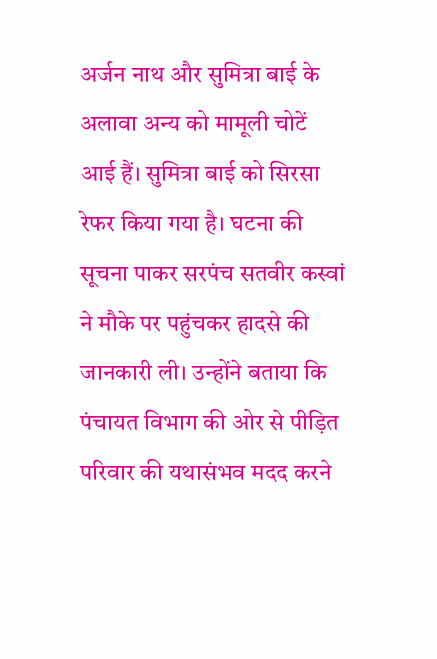अर्जन नाथ और सुमित्रा बाई के अलावा अन्य को मामूली चोटें आई हैं। सुमित्रा बाई को सिरसा रेफर किया गया है। घटना की सूचना पाकर सरपंच सतवीर कस्वां ने मौके पर पहुंचकर हादसे की जानकारी ली। उन्होंने बताया कि पंचायत विभाग की ओर से पीड़ित परिवार की यथासंभव मदद करने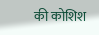की कोशिश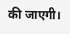की जाएगी।